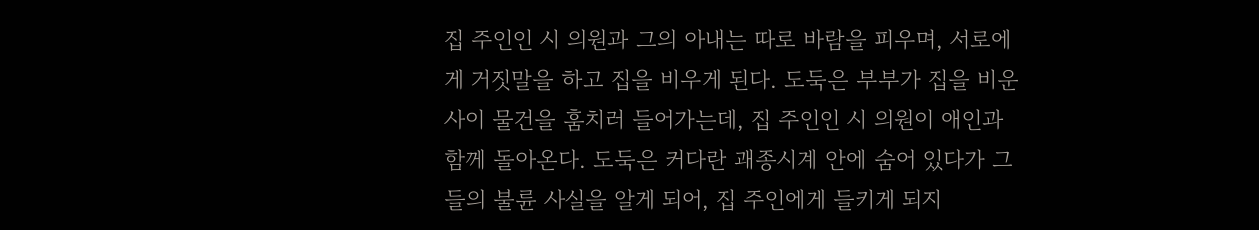집 주인인 시 의원과 그의 아내는 따로 바람을 피우며, 서로에게 거짓말을 하고 집을 비우게 된다. 도둑은 부부가 집을 비운 사이 물건을 훔치러 들어가는데, 집 주인인 시 의원이 애인과 함께 돌아온다. 도둑은 커다란 괘종시계 안에 숨어 있다가 그들의 불륜 사실을 알게 되어, 집 주인에게 들키게 되지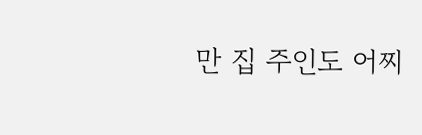만 집 주인도 어찌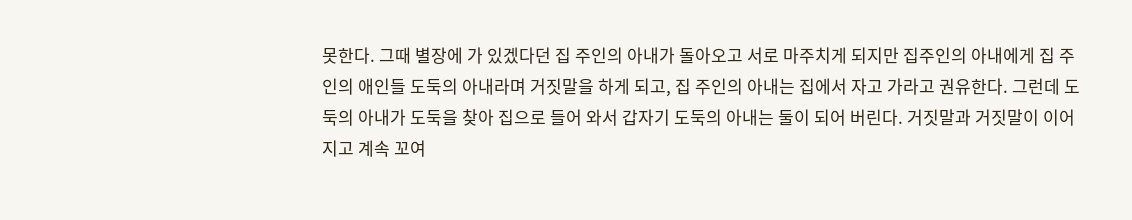못한다. 그때 별장에 가 있겠다던 집 주인의 아내가 돌아오고 서로 마주치게 되지만 집주인의 아내에게 집 주인의 애인들 도둑의 아내라며 거짓말을 하게 되고, 집 주인의 아내는 집에서 자고 가라고 권유한다. 그런데 도둑의 아내가 도둑을 찾아 집으로 들어 와서 갑자기 도둑의 아내는 둘이 되어 버린다. 거짓말과 거짓말이 이어지고 계속 꼬여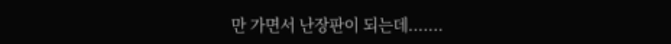만 가면서 난장판이 되는데.......